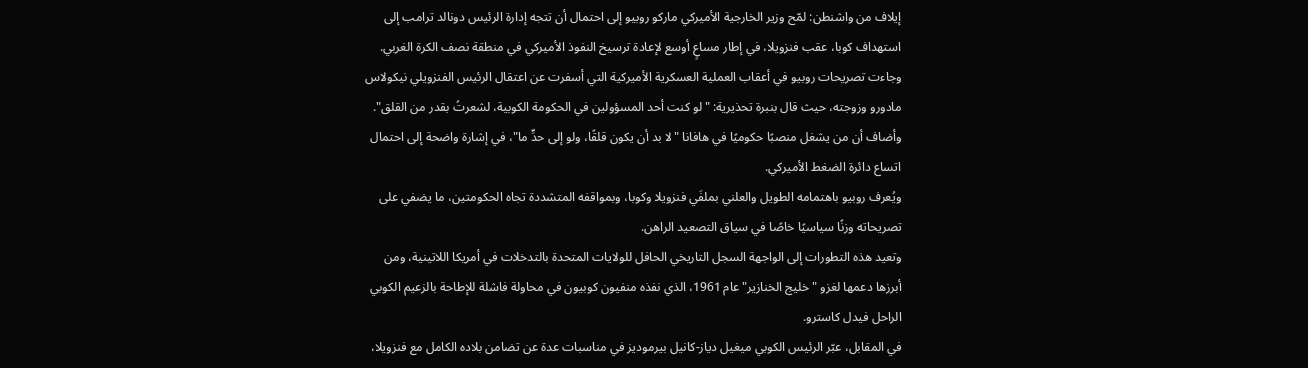إيلاف من واشنطن: لمّح وزير الخارجية الأميركي ماركو روبيو إلى احتمال أن تتجه إدارة الرئيس دونالد ترامب إلى استهداف كوبا، عقب فنزويلا، في إطار مساعٍ أوسع لإعادة ترسيخ النفوذ الأميركي في منطقة نصف الكرة الغربي.
وجاءت تصريحات روبيو في أعقاب العملية العسكرية الأميركية التي أسفرت عن اعتقال الرئيس الفنزويلي نيكولاس مادورو وزوجته، حيث قال بنبرة تحذيرية: "لو كنت أحد المسؤولين في الحكومة الكوبية، لشعرتُ بقدر من القلق". وأضاف أن من يشغل منصبًا حكوميًا في هافانا "لا بد أن يكون قلقًا، ولو إلى حدٍّ ما"، في إشارة واضحة إلى احتمال اتساع دائرة الضغط الأميركي.
ويُعرف روبيو باهتمامه الطويل والعلني بملفَي فنزويلا وكوبا، وبمواقفه المتشددة تجاه الحكومتين، ما يضفي على تصريحاته وزنًا سياسيًا خاصًا في سياق التصعيد الراهن.
وتعيد هذه التطورات إلى الواجهة السجل التاريخي الحافل للولايات المتحدة بالتدخلات في أمريكا اللاتينية، ومن أبرزها دعمها لغزو "خليج الخنازير" عام 1961، الذي نفذه منفيون كوبيون في محاولة فاشلة للإطاحة بالزعيم الكوبي الراحل فيدل كاسترو.
في المقابل، عبّر الرئيس الكوبي ميغيل دياز-كانيل بيرموديز في مناسبات عدة عن تضامن بلاده الكامل مع فنزويلا،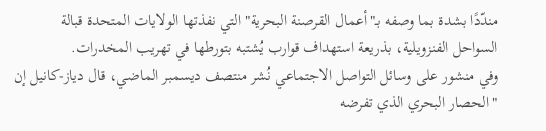مندّدًا بشدة بما وصفه بـ"أعمال القرصنة البحرية" التي نفذتها الولايات المتحدة قبالة السواحل الفنزويلية، بذريعة استهداف قوارب يُشتبه بتورطها في تهريب المخدرات.
وفي منشور على وسائل التواصل الاجتماعي نُشر منتصف ديسمبر الماضي، قال دياز-كانيل إن "الحصار البحري الذي تفرضه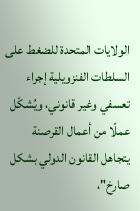الولايات المتحدة للضغط على السلطات الفنزويلية إجراء تعسفي وغير قانوني، ويُشكّل عملًا من أعمال القرصنة يتجاهل القانون الدولي بشكل صارخ"،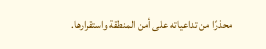محذرًا من تداعياته على أمن المنطقة واستقرارها.